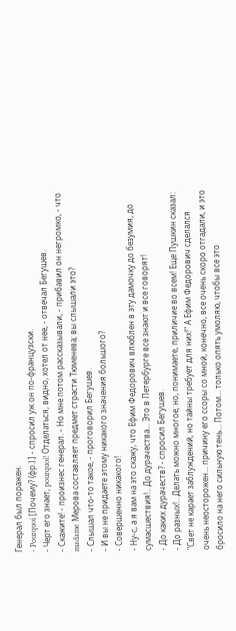Генерал был поражен.
- Pourquoi [Почему? (фр.).] - спросил уж он по-французски.
- Черт его знает, pourquoi! Отделаться, видно, хотел от нее, - отвечал Бегушев.
- Скажите! - произнес генерал. - Но мне потом рассказывали, - прибавил он негромко, - что madame Мерова составляет предмет страсти Тюменева; вы слышали это?
- Слышал что-то такое, - проговорил Бегушев.
- И вы не придаете этому никакого значения большого?
- Совершенно никакого!
- Ну-с, а я вам на это скажу, что Ефим Федорович влюблен в эту дамочку до безумия, до сумасшествия!.. До дурачества... Это в Петербурге все знают и все говорят!
- До каких дурачеств? - спросил Бегушев.
- До разных!.. Делать можно многое; но, понимаете, приличие во всем! Еще Пушкин сказал: "Свет не карает заблуждений, но тайны требует для них!" А Ефим Федорович сделался очень неосторожен... причину его ссоры со мной, конечно, все очень скоро отгадали, и это бросило на него сильную тень... Потом... только опять умоляю, чтобы все это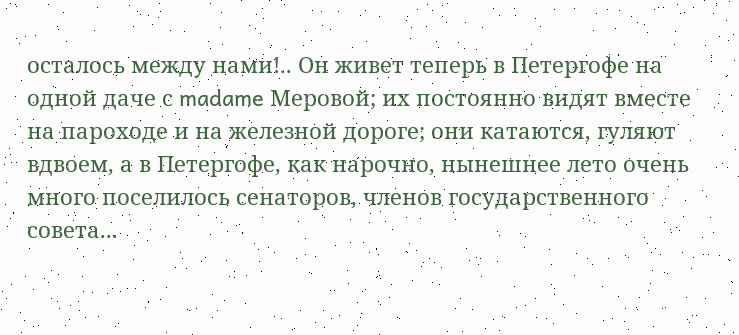осталось между нами!.. Он живет теперь в Петергофе на одной даче с madame Меровой; их постоянно видят вместе на пароходе и на железной дороге; они катаются, гуляют вдвоем, а в Петергофе, как нарочно, нынешнее лето очень много поселилось сенаторов, членов государственного совета...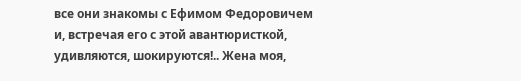все они знакомы с Ефимом Федоровичем и, встречая его с этой авантюристкой, удивляются, шокируются!.. Жена моя,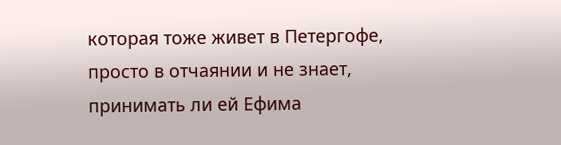которая тоже живет в Петергофе, просто в отчаянии и не знает, принимать ли ей Ефима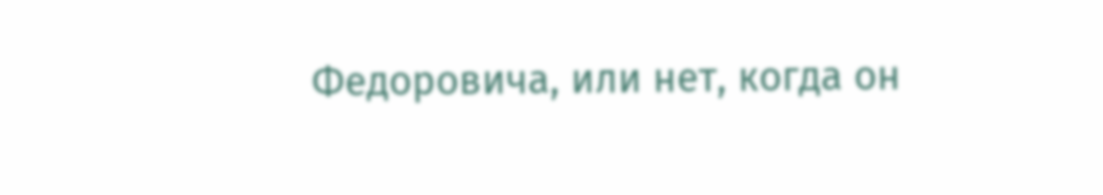Федоровича, или нет, когда он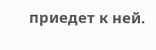приедет к ней.